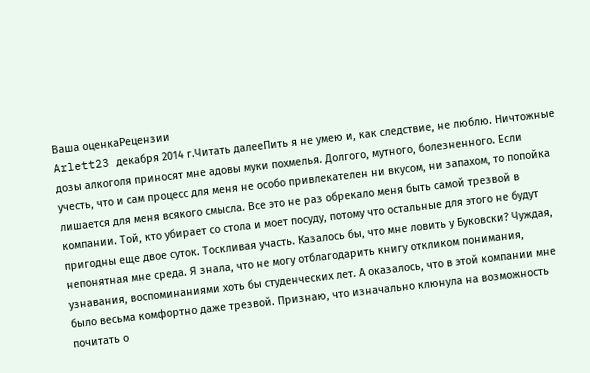Ваша оценкаРецензии
Arlett23 декабря 2014 г.Читать далееПить я не умею и, как следствие, не люблю. Ничтожные дозы алкоголя приносят мне адовы муки похмелья. Долгого, мутного, болезненного. Если учесть, что и сам процесс для меня не особо привлекателен ни вкусом, ни запахом, то попойка лишается для меня всякого смысла. Все это не раз обрекало меня быть самой трезвой в компании. Той, кто убирает со стола и моет посуду, потому что остальные для этого не будут пригодны еще двое суток. Тоскливая участь. Казалось бы, что мне ловить у Буковски? Чуждая, непонятная мне среда. Я знала, что не могу отблагодарить книгу откликом понимания, узнавания, воспоминаниями хоть бы студенческих лет. А оказалось, что в этой компании мне было весьма комфортно даже трезвой. Признаю, что изначально клюнула на возможность почитать о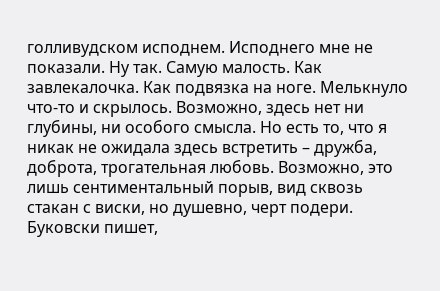голливудском исподнем. Исподнего мне не показали. Ну так. Самую малость. Как завлекалочка. Как подвязка на ноге. Мелькнуло что-то и скрылось. Возможно, здесь нет ни глубины, ни особого смысла. Но есть то, что я никак не ожидала здесь встретить – дружба, доброта, трогательная любовь. Возможно, это лишь сентиментальный порыв, вид сквозь стакан с виски, но душевно, черт подери.
Буковски пишет,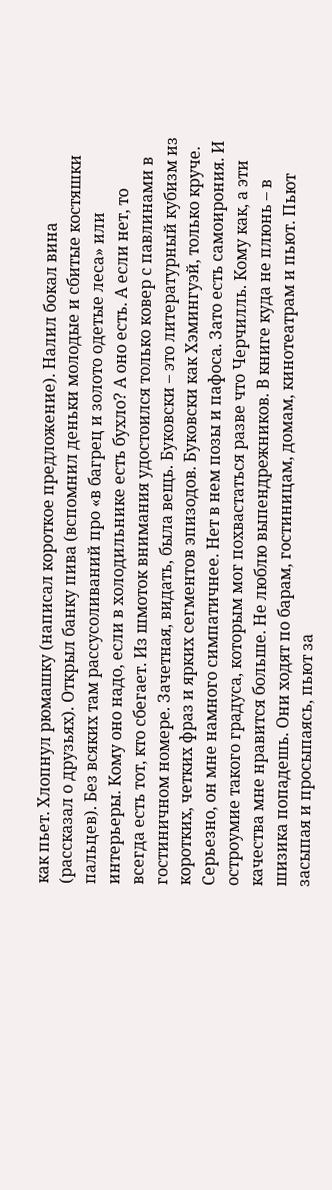как пьет. Хлопнул рюмашку (написал короткое предложение). Налил бокал вина (рассказал о друзьях). Открыл банку пива (вспомнил деньки молодые и сбитые костяшки пальцев). Без всяких там рассусоливаний про «в багрец и золото одетые леса» или интерьеры. Кому оно надо, если в холодильнике есть бухло? А оно есть. А если нет, то всегда есть тот, кто сбегает. Из шмоток внимания удостоился только ковер с павлинами в гостиничном номере. Зачетная, видать, была вещь. Буковски – это литературный кубизм из коротких, четких фраз и ярких сегментов эпизодов. Буковски как Хэмингуэй, только круче. Серьезно, он мне намного симпатичнее. Нет в нем позы и пафоса. Зато есть самоирония. И остроумие такого градуса, которым мог похвастаться разве что Черчилль. Кому как, а эти качества мне нравится больше. Не люблю выпендрежников. В книге куда не плюнь – в шизика попадешь. Они ходят по барам, гостиницам, домам, кинотеатрам и пьют. Пьют засыпая и просыпаясь, пьют за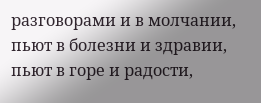разговорами и в молчании, пьют в болезни и здравии, пьют в горе и радости,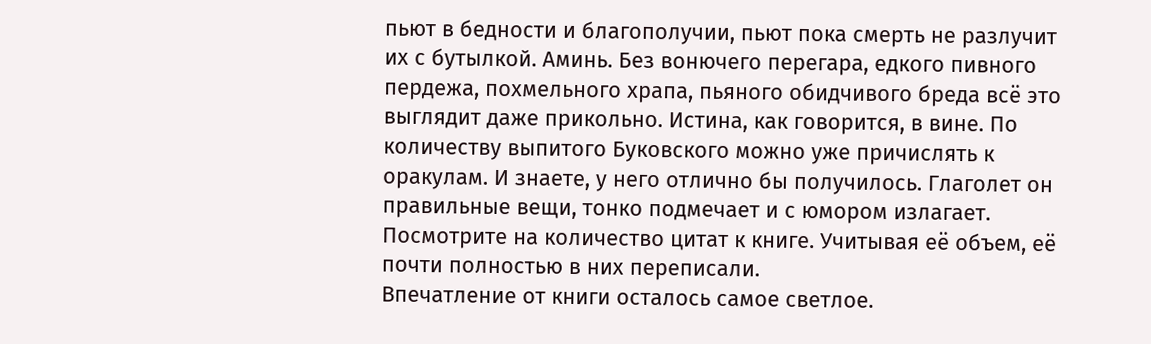пьют в бедности и благополучии, пьют пока смерть не разлучит их с бутылкой. Аминь. Без вонючего перегара, едкого пивного пердежа, похмельного храпа, пьяного обидчивого бреда всё это выглядит даже прикольно. Истина, как говорится, в вине. По количеству выпитого Буковского можно уже причислять к оракулам. И знаете, у него отлично бы получилось. Глаголет он правильные вещи, тонко подмечает и с юмором излагает. Посмотрите на количество цитат к книге. Учитывая её объем, её почти полностью в них переписали.
Впечатление от книги осталось самое светлое.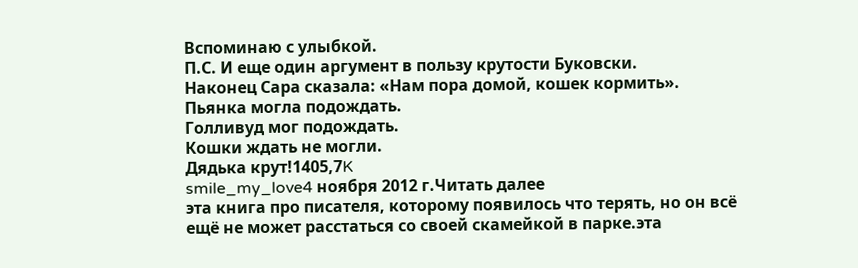Вспоминаю с улыбкой.
П.С. И еще один аргумент в пользу крутости Буковски.
Наконец Сара сказала: «Нам пора домой, кошек кормить».
Пьянка могла подождать.
Голливуд мог подождать.
Кошки ждать не могли.
Дядька крут!1405,7K
smile_my_love4 ноября 2012 г.Читать далее
эта книга про писателя, которому появилось что терять, но он всё ещё не может расстаться со своей скамейкой в парке.эта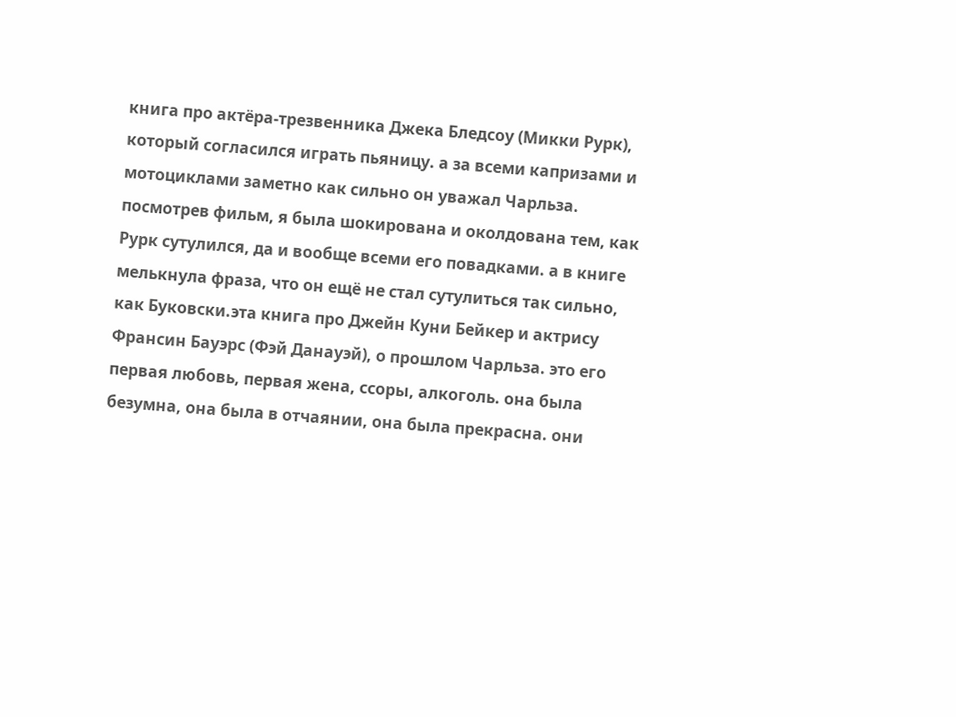книга про актёра-трезвенника Джека Бледсоу (Микки Рурк), который согласился играть пьяницу. а за всеми капризами и мотоциклами заметно как сильно он уважал Чарльза.
посмотрев фильм, я была шокирована и околдована тем, как Рурк сутулился, да и вообще всеми его повадками. а в книге мелькнула фраза, что он ещё не стал сутулиться так сильно, как Буковски.эта книга про Джейн Куни Бейкер и актрису Франсин Бауэрс (Фэй Данауэй), о прошлом Чарльза. это его первая любовь, первая жена, ссоры, алкоголь. она была безумна, она была в отчаянии, она была прекрасна. они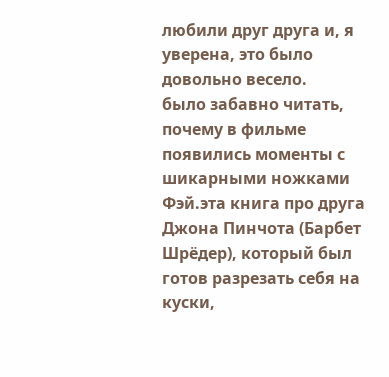любили друг друга и, я уверена, это было довольно весело.
было забавно читать, почему в фильме появились моменты с шикарными ножками Фэй.эта книга про друга Джона Пинчота (Барбет Шрёдер), который был готов разрезать себя на куски,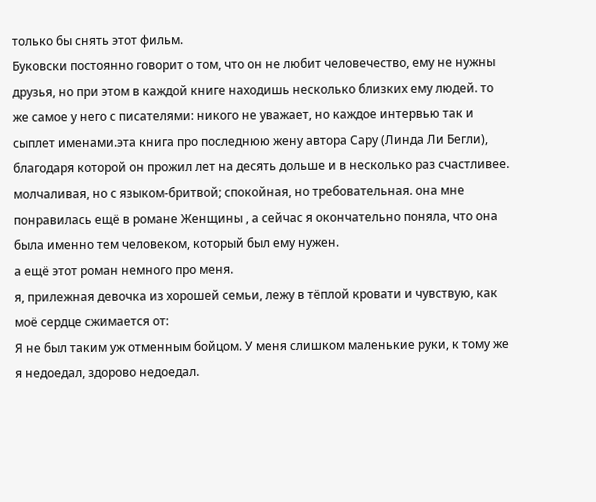только бы снять этот фильм.
Буковски постоянно говорит о том, что он не любит человечество, ему не нужны друзья, но при этом в каждой книге находишь несколько близких ему людей. то же самое у него с писателями: никого не уважает, но каждое интервью так и сыплет именами.эта книга про последнюю жену автора Сару (Линда Ли Бегли), благодаря которой он прожил лет на десять дольше и в несколько раз счастливее. молчаливая, но с языком-бритвой; спокойная, но требовательная. она мне понравилась ещё в романе Женщины , а сейчас я окончательно поняла, что она была именно тем человеком, который был ему нужен.
а ещё этот роман немного про меня.
я, прилежная девочка из хорошей семьи, лежу в тёплой кровати и чувствую, как моё сердце сжимается от:
Я не был таким уж отменным бойцом. У меня слишком маленькие руки, к тому же я недоедал, здорово недоедал.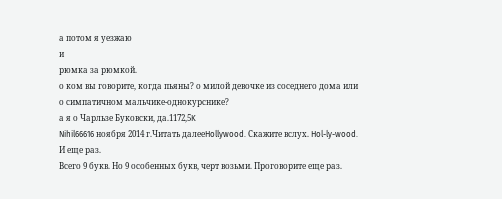а потом я уезжаю
и
рюмка за рюмкой.
о ком вы говорите, когда пьяны? о милой девочке из соседнего дома или о симпатичном мальчике-однокурснике?
а я о Чарльзе Буковски, да.1172,5K
Nihil66616 ноября 2014 г.Читать далееHollywood. Скажите вслух. Hol-ly-wood. И еще раз.
Всего 9 букв. Но 9 особенных букв, черт возьми. Проговорите еще раз.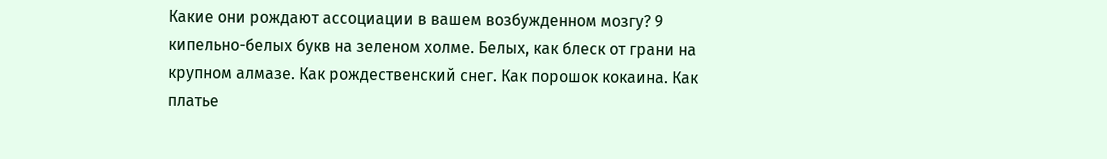Какие они рождают ассоциации в вашем возбужденном мозгу? 9 кипельно-белых букв на зеленом холме. Белых, как блеск от грани на крупном алмазе. Как рождественский снег. Как порошок кокаина. Как платье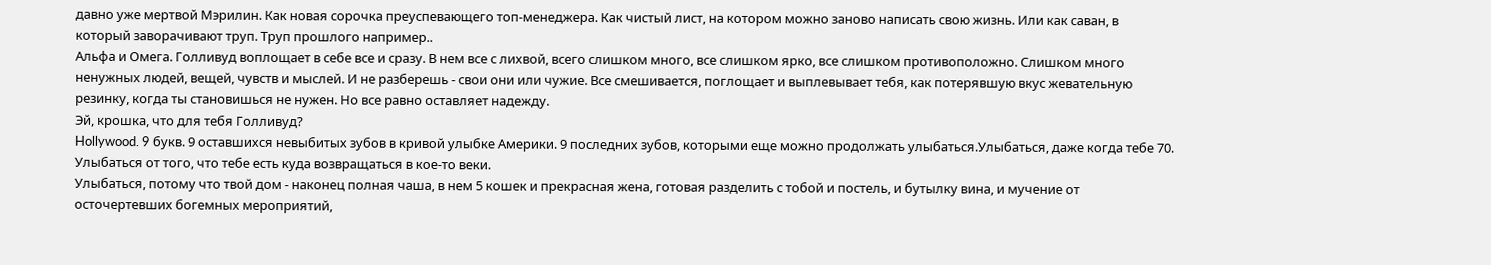давно уже мертвой Мэрилин. Как новая сорочка преуспевающего топ-менеджера. Как чистый лист, на котором можно заново написать свою жизнь. Или как саван, в который заворачивают труп. Труп прошлого например..
Альфа и Омега. Голливуд воплощает в себе все и сразу. В нем все с лихвой, всего слишком много, все слишком ярко, все слишком противоположно. Слишком много ненужных людей, вещей, чувств и мыслей. И не разберешь - свои они или чужие. Все смешивается, поглощает и выплевывает тебя, как потерявшую вкус жевательную резинку, когда ты становишься не нужен. Но все равно оставляет надежду.
Эй, крошка, что для тебя Голливуд?
Hollywood. 9 букв. 9 оставшихся невыбитых зубов в кривой улыбке Америки. 9 последних зубов, которыми еще можно продолжать улыбаться.Улыбаться, даже когда тебе 70.
Улыбаться от того, что тебе есть куда возвращаться в кое-то веки.
Улыбаться, потому что твой дом - наконец полная чаша, в нем 5 кошек и прекрасная жена, готовая разделить с тобой и постель, и бутылку вина, и мучение от осточертевших богемных мероприятий,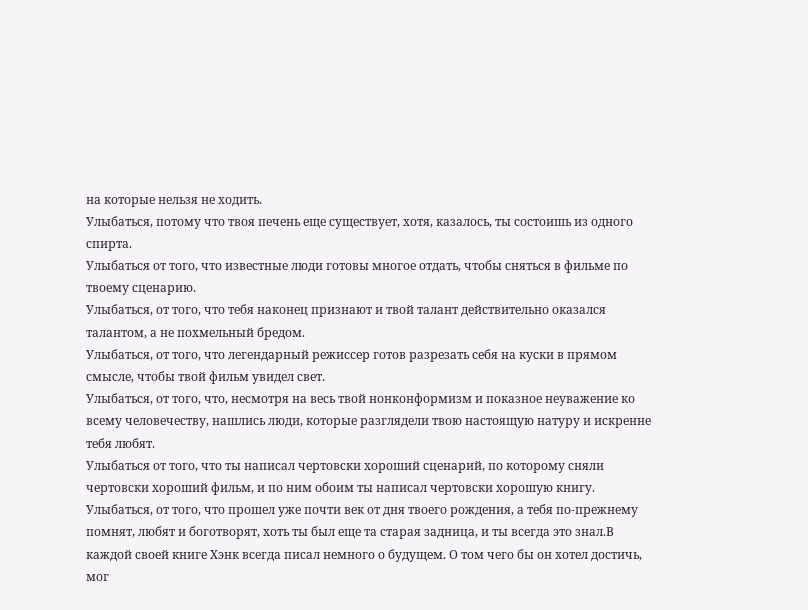на которые нельзя не ходить.
Улыбаться, потому что твоя печень еще существует, хотя, казалось, ты состоишь из одного спирта.
Улыбаться от того, что известные люди готовы многое отдать, чтобы сняться в фильме по твоему сценарию.
Улыбаться, от того, что тебя наконец признают и твой талант действительно оказался талантом, а не похмельный бредом.
Улыбаться, от того, что легендарный режиссер готов разрезать себя на куски в прямом смысле, чтобы твой фильм увидел свет.
Улыбаться, от того, что, несмотря на весь твой нонконформизм и показное неуважение ко всему человечеству, нашлись люди, которые разглядели твою настоящую натуру и искренне тебя любят.
Улыбаться от того, что ты написал чертовски хороший сценарий, по которому сняли чертовски хороший фильм, и по ним обоим ты написал чертовски хорошую книгу.
Улыбаться, от того, что прошел уже почти век от дня твоего рождения, а тебя по-прежнему помнят, любят и боготворят, хоть ты был еще та старая задница, и ты всегда это знал.В каждой своей книге Хэнк всегда писал немного о будущем. О том чего бы он хотел достичь, мог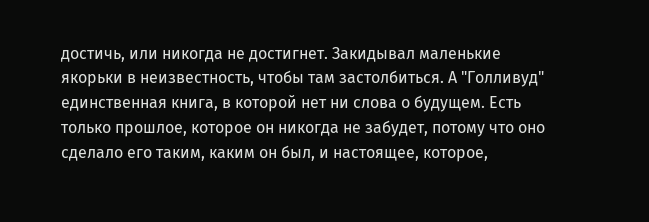достичь, или никогда не достигнет. Закидывал маленькие якорьки в неизвестность, чтобы там застолбиться. А "Голливуд" единственная книга, в которой нет ни слова о будущем. Есть только прошлое, которое он никогда не забудет, потому что оно сделало его таким, каким он был, и настоящее, которое,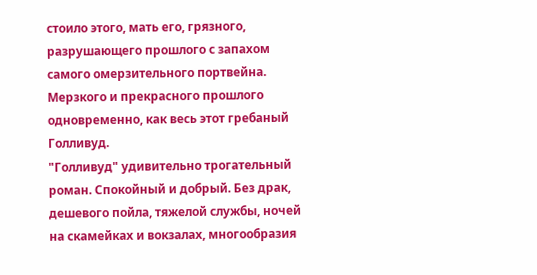стоило этого, мать его, грязного, разрушающего прошлого с запахом самого омерзительного портвейна. Мерзкого и прекрасного прошлого одновременно, как весь этот гребаный Голливуд.
"Голливуд" удивительно трогательный роман. Спокойный и добрый. Без драк, дешевого пойла, тяжелой службы, ночей на скамейках и вокзалах, многообразия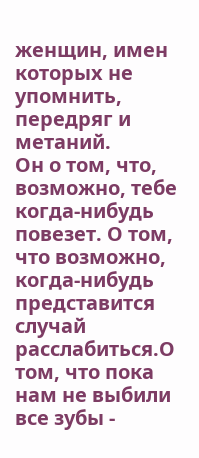женщин, имен которых не упомнить, передряг и метаний.
Он о том, что, возможно, тебе когда-нибудь повезет. О том, что возможно, когда-нибудь представится случай расслабиться.О том, что пока нам не выбили все зубы -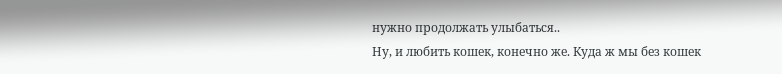нужно продолжать улыбаться..
Ну, и любить кошек, конечно же. Куда ж мы без кошек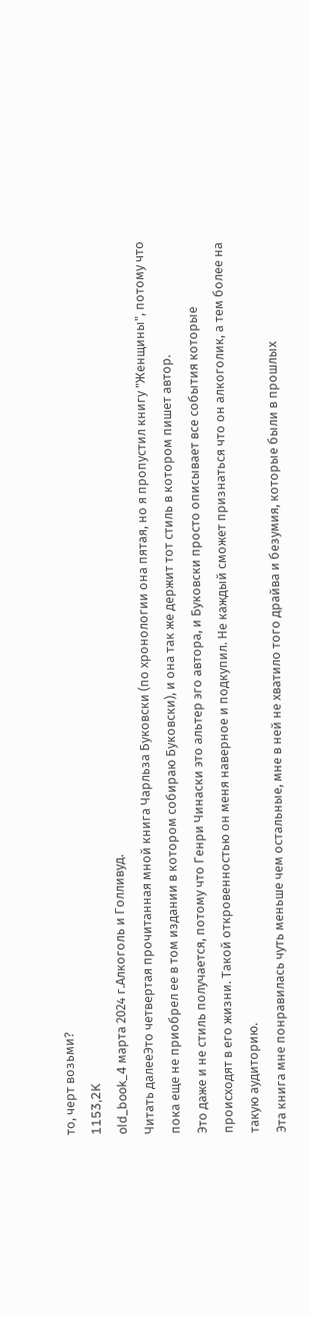то, черт возьми?
1153,2K
old_book_4 марта 2024 г.Алкоголь и Голливуд.
Читать далееЭто четвертая прочитанная мной книга Чарльза Буковски (по хронологии она пятая, но я пропустил книгу "Женщины", потому что пока еще не приобрел ее в том издании в котором собираю Буковски), и она так же держит тот стиль в котором пишет автор.
Это даже и не стиль получается, потому что Генри Чинаски это альтер эго автора, и Буковски просто описывает все события которые происходят в его жизни. Такой откровенностью он меня наверное и подкупил. Не каждый сможет признаться что он алкоголик, а тем более на такую аудиторию.
Эта книга мне понравилась чуть меньше чем остальные, мне в ней не хватило того драйва и безумия, которые были в прошлых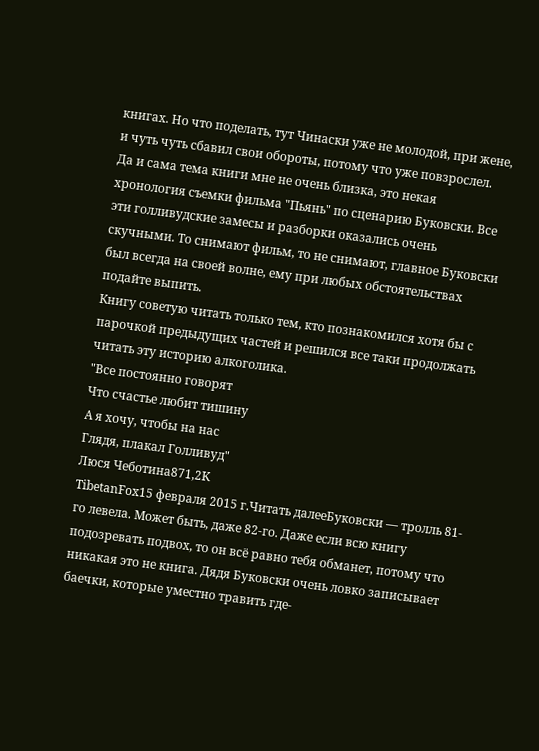книгах. Но что поделать, тут Чинаски уже не молодой, при жене, и чуть чуть сбавил свои обороты, потому что уже повзрослел.
Да и сама тема книги мне не очень близка, это некая хронология съемки фильма "Пьянь" по сценарию Буковски. Все эти голливудские замесы и разборки оказались очень скучными. То снимают фильм, то не снимают, главное Буковски был всегда на своей волне, ему при любых обстоятельствах подайте выпить.
Книгу советую читать только тем, кто познакомился хотя бы с парочкой предыдущих частей и решился все таки продолжать читать эту историю алкоголика.
"Все постоянно говорят
Что счастье любит тишину
А я хочу, чтобы на нас
Глядя, плакал Голливуд"
Люся Чеботина871,2K
TibetanFox15 февраля 2015 г.Читать далееБуковски — тролль 81-го левела. Может быть, даже 82-го. Даже если всю книгу подозревать подвох, то он всё равно тебя обманет, потому что никакая это не книга. Дядя Буковски очень ловко записывает баечки, которые уместно травить где-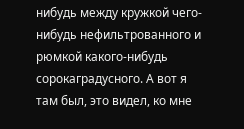нибудь между кружкой чего-нибудь нефильтрованного и рюмкой какого-нибудь сорокаградусного. А вот я там был, это видел, ко мне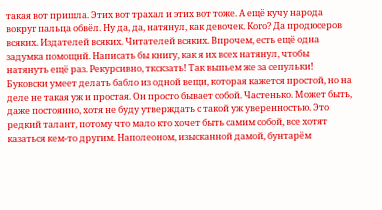такая вот пришла. Этих вот трахал и этих вот тоже. А ещё кучу народа вокруг пальца обвёл. Ну да, да, натянул, как девочек. Кого? Да продюсеров всяких. Издателей всяких. Читателей всяких. Впрочем, есть ещё одна задумка помощнй. Написать бы книгу, как я их всех натянул, чтобы натянуть ещё раз. Рекурсивно, ткскзать! Так выпьем же за сепульки!
Буковски умеет делать бабло из одной вещи, которая кажется простой, но на деле не такая уж и простая. Он просто бывает собой. Частенько. Может быть, даже постоянно, хотя не буду утверждать с такой уж уверенностью. Это редкий талант, потому что мало кто хочет быть самим собой, все хотят казаться кем-то другим. Наполеоном, изысканной дамой, бунтарём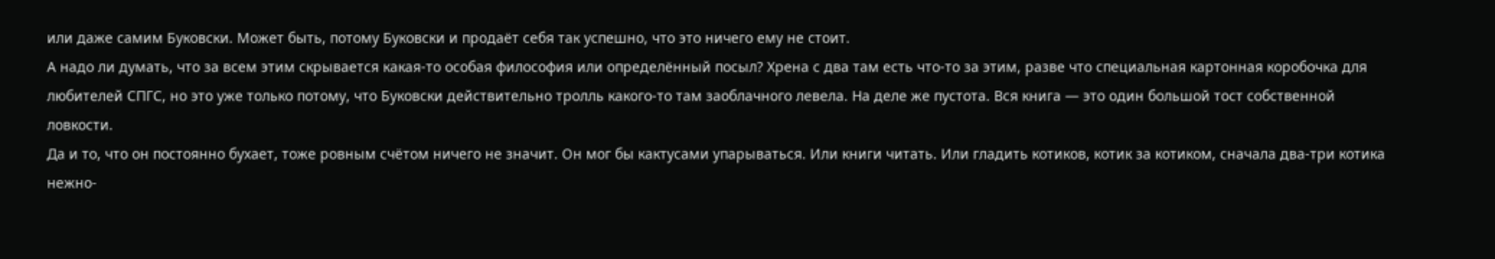или даже самим Буковски. Может быть, потому Буковски и продаёт себя так успешно, что это ничего ему не стоит.
А надо ли думать, что за всем этим скрывается какая-то особая философия или определённый посыл? Хрена с два там есть что-то за этим, разве что специальная картонная коробочка для любителей СПГС, но это уже только потому, что Буковски действительно тролль какого-то там заоблачного левела. На деле же пустота. Вся книга — это один большой тост собственной ловкости.
Да и то, что он постоянно бухает, тоже ровным счётом ничего не значит. Он мог бы кактусами упарываться. Или книги читать. Или гладить котиков, котик за котиком, сначала два-три котика нежно-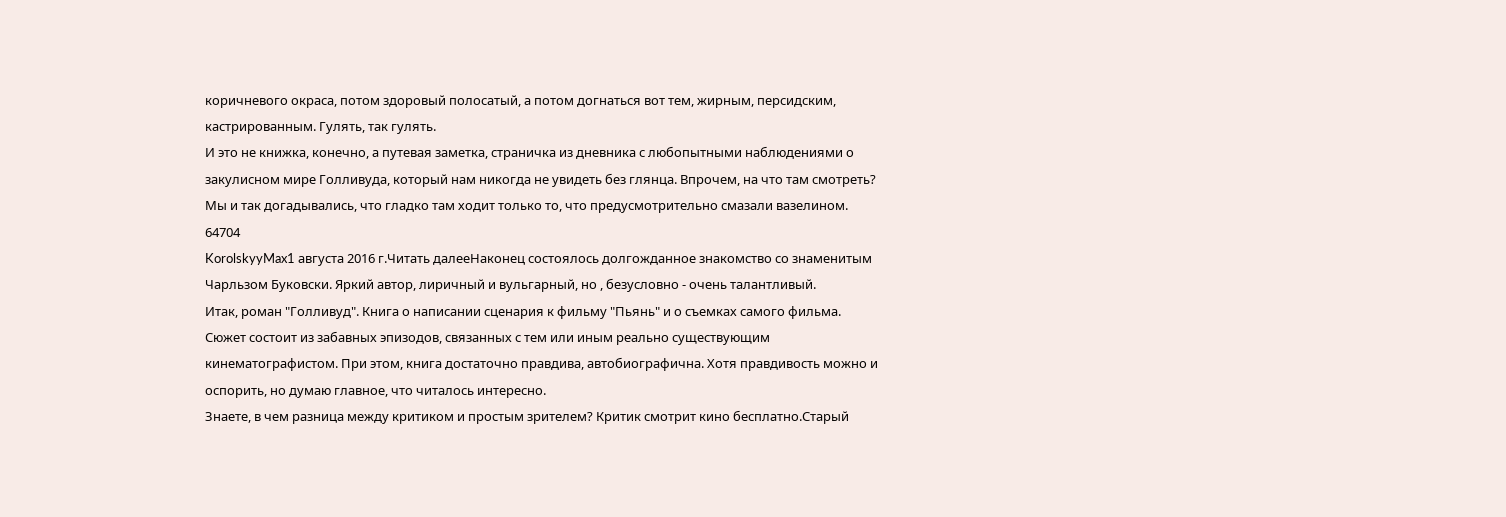коричневого окраса, потом здоровый полосатый, а потом догнаться вот тем, жирным, персидским, кастрированным. Гулять, так гулять.
И это не книжка, конечно, а путевая заметка, страничка из дневника с любопытными наблюдениями о закулисном мире Голливуда, который нам никогда не увидеть без глянца. Впрочем, на что там смотреть? Мы и так догадывались, что гладко там ходит только то, что предусмотрительно смазали вазелином.
64704
KorolskyyMax1 августа 2016 г.Читать далееНаконец состоялось долгожданное знакомство со знаменитым Чарльзом Буковски. Яркий автор, лиричный и вульгарный, но , безусловно - очень талантливый.
Итак, роман "Голливуд". Книга о написании сценария к фильму "Пьянь" и о съемках самого фильма. Сюжет состоит из забавных эпизодов, связанных с тем или иным реально существующим кинематографистом. При этом, книга достаточно правдива, автобиографична. Хотя правдивость можно и оспорить, но думаю главное, что читалось интересно.
Знаете, в чем разница между критиком и простым зрителем? Критик смотрит кино бесплатно.Старый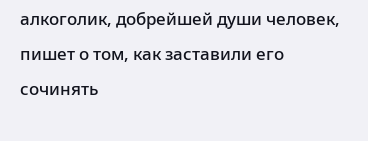алкоголик, добрейшей души человек, пишет о том, как заставили его сочинять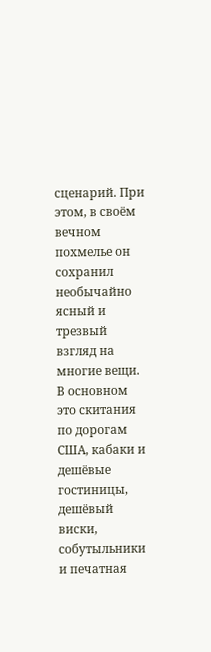сценарий. При этом, в своём вечном похмелье он сохранил необычайно ясный и трезвый взгляд на многие вещи. В основном это скитания по дорогам США, кабаки и дешёвые гостиницы, дешёвый виски, собутыльники и печатная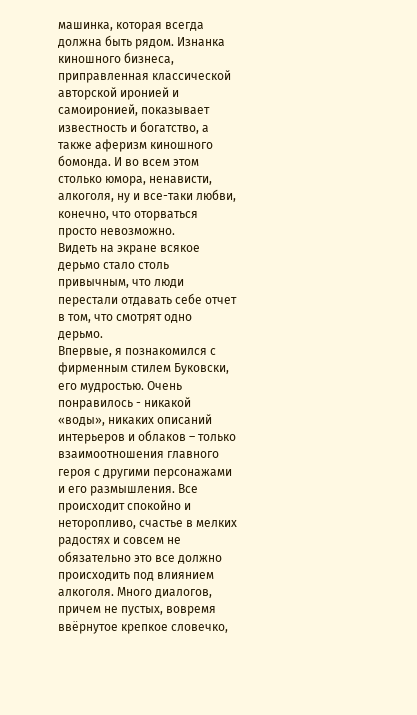машинка, которая всегда должна быть рядом. Изнанка киношного бизнеса, приправленная классической авторской иронией и самоиронией, показывает известность и богатство, а также аферизм киношного бомонда. И во всем этом столько юмора, ненависти, алкоголя, ну и все-таки любви, конечно, что оторваться просто невозможно.
Видеть на экране всякое дерьмо стало столь привычным, что люди перестали отдавать себе отчет в том, что смотрят одно дерьмо.
Впервые, я познакомился с фирменным стилем Буковски, его мудростью. Очень понравилось - никакой «воды», никаких описаний интерьеров и облаков – только взаимоотношения главного героя с другими персонажами и его размышления. Все происходит спокойно и неторопливо, счастье в мелких радостях и совсем не обязательно это все должно происходить под влиянием алкоголя. Много диалогов, причем не пустых, вовремя ввёрнутое крепкое словечко,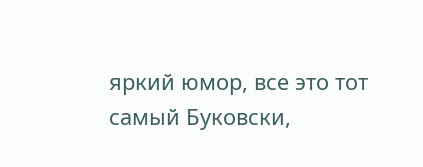яркий юмор, все это тот самый Буковски,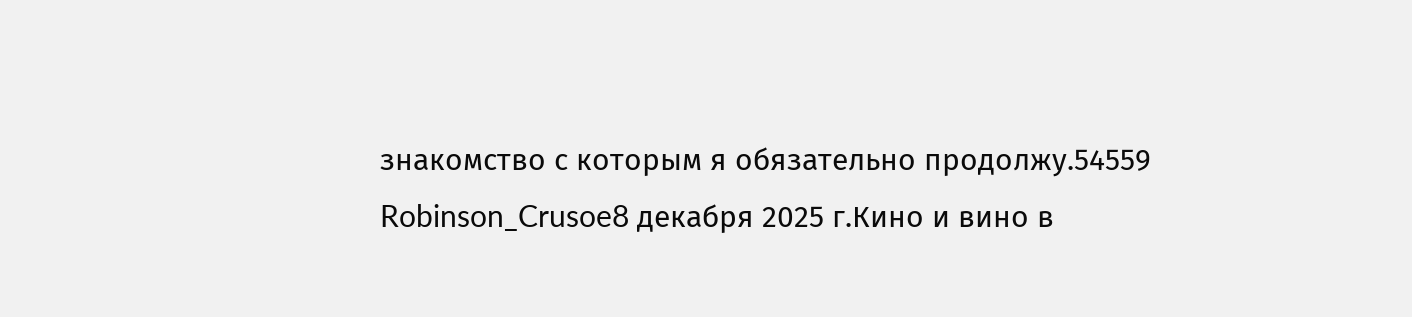знакомство с которым я обязательно продолжу.54559
Robinson_Crusoe8 декабря 2025 г.Кино и вино в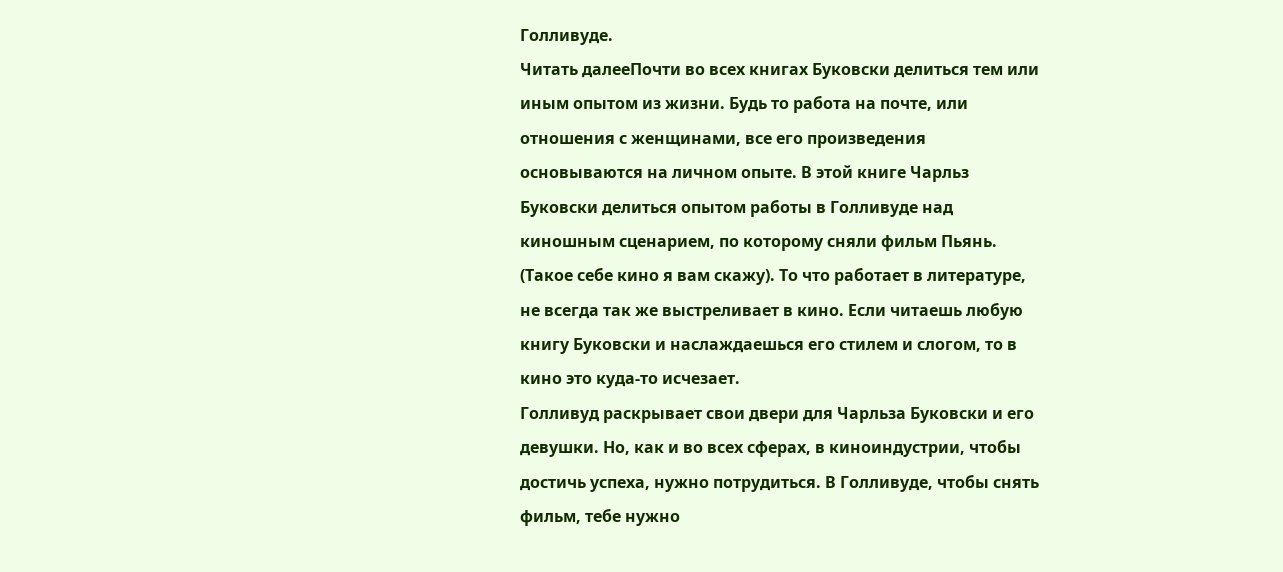Голливуде.
Читать далееПочти во всех книгах Буковски делиться тем или иным опытом из жизни. Будь то работа на почте, или отношения с женщинами, все его произведения основываются на личном опыте. В этой книге Чарльз Буковски делиться опытом работы в Голливуде над киношным сценарием, по которому сняли фильм Пьянь. (Такое себе кино я вам скажу). То что работает в литературе, не всегда так же выстреливает в кино. Если читаешь любую книгу Буковски и наслаждаешься его стилем и слогом, то в кино это куда-то исчезает.
Голливуд раскрывает свои двери для Чарльза Буковски и его девушки. Но, как и во всех сферах, в киноиндустрии, чтобы достичь успеха, нужно потрудиться. В Голливуде, чтобы снять фильм, тебе нужно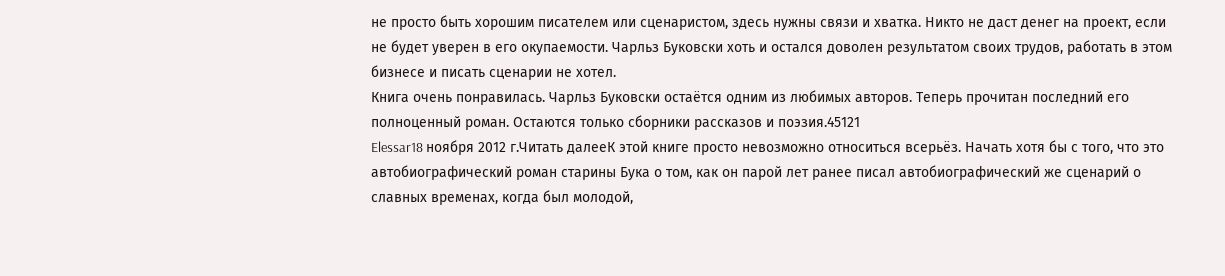не просто быть хорошим писателем или сценаристом, здесь нужны связи и хватка. Никто не даст денег на проект, если не будет уверен в его окупаемости. Чарльз Буковски хоть и остался доволен результатом своих трудов, работать в этом бизнесе и писать сценарии не хотел.
Книга очень понравилась. Чарльз Буковски остаётся одним из любимых авторов. Теперь прочитан последний его полноценный роман. Остаются только сборники рассказов и поэзия.45121
Elessar18 ноября 2012 г.Читать далееК этой книге просто невозможно относиться всерьёз. Начать хотя бы с того, что это автобиографический роман старины Бука о том, как он парой лет ранее писал автобиографический же сценарий о славных временах, когда был молодой,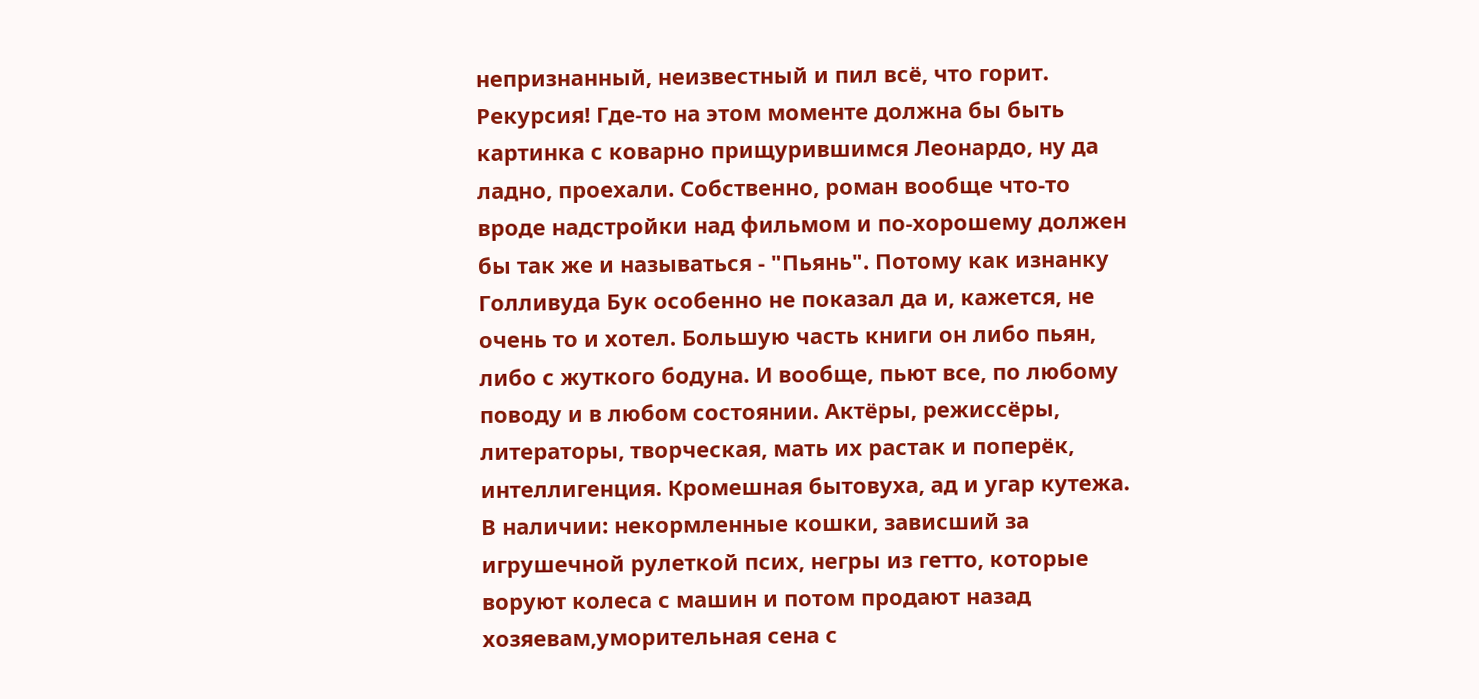непризнанный, неизвестный и пил всё, что горит. Рекурсия! Где-то на этом моменте должна бы быть картинка с коварно прищурившимся Леонардо, ну да ладно, проехали. Собственно, роман вообще что-то вроде надстройки над фильмом и по-хорошему должен бы так же и называться - "Пьянь". Потому как изнанку Голливуда Бук особенно не показал да и, кажется, не очень то и хотел. Большую часть книги он либо пьян, либо с жуткого бодуна. И вообще, пьют все, по любому поводу и в любом состоянии. Актёры, режиссёры, литераторы, творческая, мать их растак и поперёк, интеллигенция. Кромешная бытовуха, ад и угар кутежа. В наличии: некормленные кошки, зависший за игрушечной рулеткой псих, негры из гетто, которые воруют колеса с машин и потом продают назад хозяевам,уморительная сена с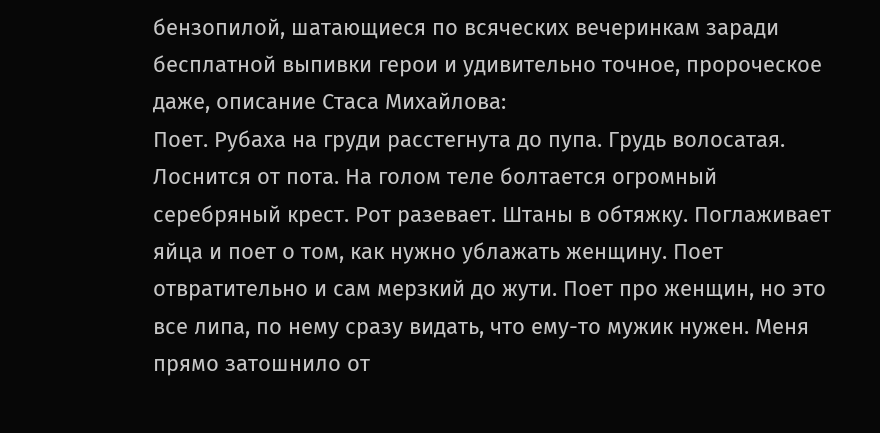бензопилой, шатающиеся по всяческих вечеринкам заради бесплатной выпивки герои и удивительно точное, пророческое даже, описание Стаса Михайлова:
Поет. Рубаха на груди расстегнута до пупа. Грудь волосатая. Лоснится от пота. На голом теле болтается огромный серебряный крест. Рот разевает. Штаны в обтяжку. Поглаживает яйца и поет о том, как нужно ублажать женщину. Поет отвратительно и сам мерзкий до жути. Поет про женщин, но это все липа, по нему сразу видать, что ему-то мужик нужен. Меня прямо затошнило от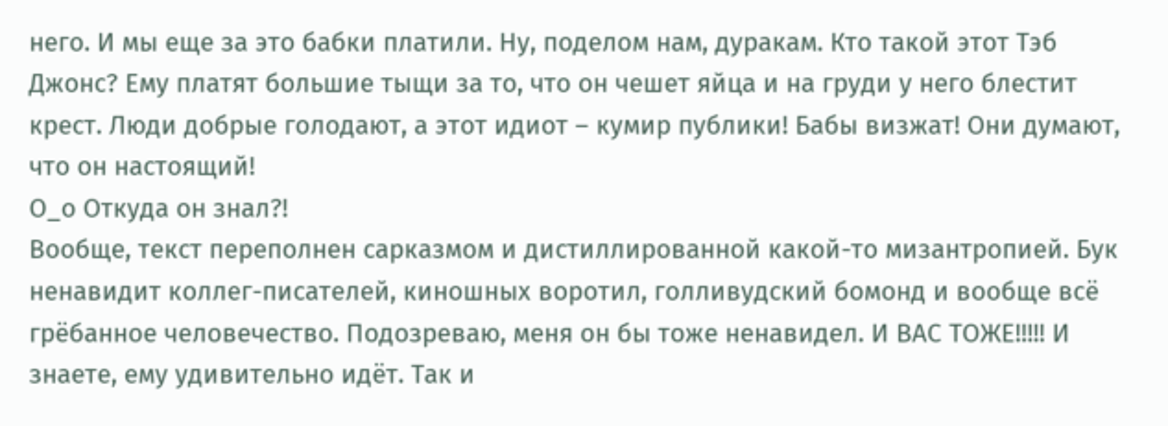него. И мы еще за это бабки платили. Ну, поделом нам, дуракам. Кто такой этот Тэб Джонс? Ему платят большие тыщи за то, что он чешет яйца и на груди у него блестит крест. Люди добрые голодают, а этот идиот – кумир публики! Бабы визжат! Они думают, что он настоящий!
О_о Откуда он знал?!
Вообще, текст переполнен сарказмом и дистиллированной какой-то мизантропией. Бук ненавидит коллег-писателей, киношных воротил, голливудский бомонд и вообще всё грёбанное человечество. Подозреваю, меня он бы тоже ненавидел. И ВАС ТОЖЕ!!!!! И знаете, ему удивительно идёт. Так и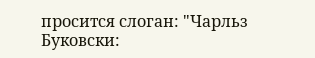просится слоган: "Чарльз Буковски: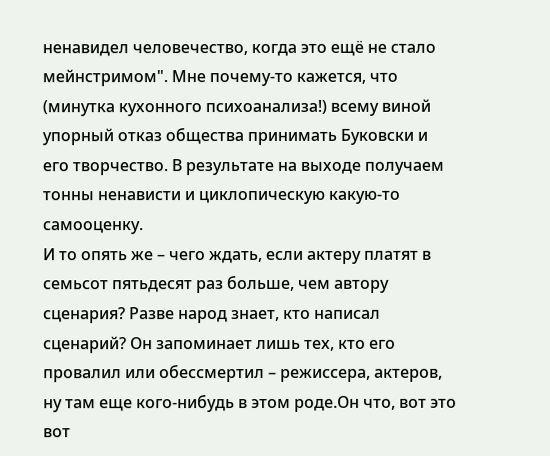ненавидел человечество, когда это ещё не стало мейнстримом". Мне почему-то кажется, что (минутка кухонного психоанализа!) всему виной упорный отказ общества принимать Буковски и его творчество. В результате на выходе получаем тонны ненависти и циклопическую какую-то самооценку.
И то опять же – чего ждать, если актеру платят в семьсот пятьдесят раз больше, чем автору сценария? Разве народ знает, кто написал сценарий? Он запоминает лишь тех, кто его провалил или обессмертил – режиссера, актеров, ну там еще кого-нибудь в этом роде.Он что, вот это вот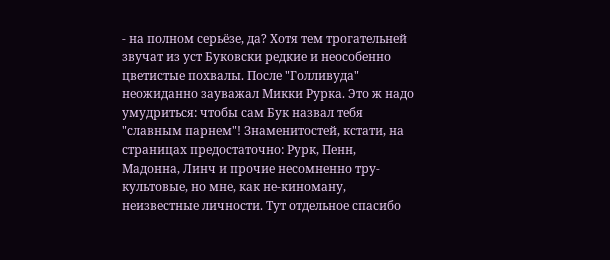- на полном серьёзе, да? Хотя тем трогательней звучат из уст Буковски редкие и неособенно цветистые похвалы. После "Голливуда" неожиданно зауважал Микки Рурка. Это ж надо умудриться: чтобы сам Бук назвал тебя "славным парнем"! Знаменитостей, кстати, на страницах предостаточно: Рурк, Пенн, Мадонна, Линч и прочие несомненно тру-культовые, но мне, как не-киноману, неизвестные личности. Тут отдельное спасибо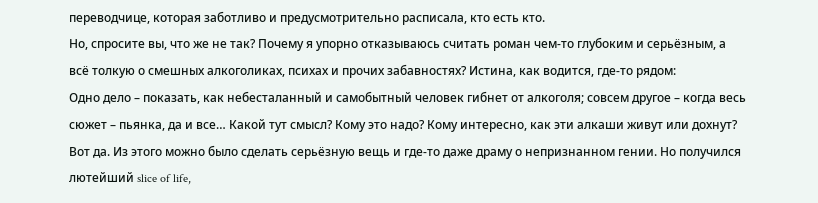переводчице, которая заботливо и предусмотрительно расписала, кто есть кто.
Но, спросите вы, что же не так? Почему я упорно отказываюсь считать роман чем-то глубоким и серьёзным, а всё толкую о смешных алкоголиках, психах и прочих забавностях? Истина, как водится, где-то рядом:
Одно дело – показать, как небесталанный и самобытный человек гибнет от алкоголя; совсем другое – когда весь сюжет – пьянка, да и все… Какой тут смысл? Кому это надо? Кому интересно, как эти алкаши живут или дохнут?
Вот да. Из этого можно было сделать серьёзную вещь и где-то даже драму о непризнанном гении. Но получился лютейший slice of life,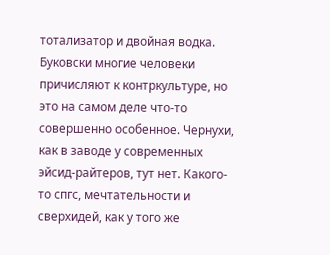тотализатор и двойная водка. Буковски многие человеки причисляют к контркультуре, но это на самом деле что-то совершенно особенное. Чернухи, как в заводе у современных эйсид-райтеров, тут нет. Какого-то спгс, мечтательности и сверхидей, как у того же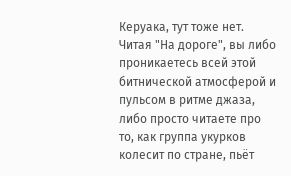Керуака, тут тоже нет. Читая "На дороге", вы либо проникаетесь всей этой битнической атмосферой и пульсом в ритме джаза, либо просто читаете про то, как группа укурков колесит по стране, пьёт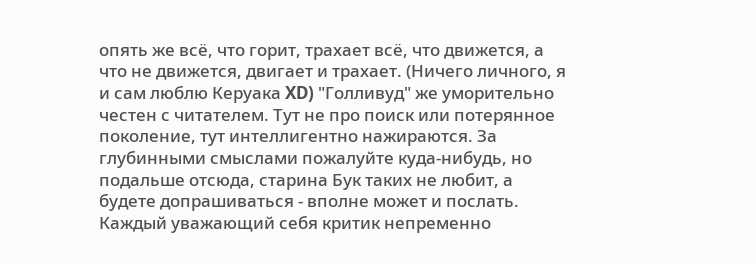опять же всё, что горит, трахает всё, что движется, а что не движется, двигает и трахает. (Ничего личного, я и сам люблю Керуака XD) "Голливуд" же уморительно честен с читателем. Тут не про поиск или потерянное поколение, тут интеллигентно нажираются. За глубинными смыслами пожалуйте куда-нибудь, но подальше отсюда, старина Бук таких не любит, а будете допрашиваться - вполне может и послать. Каждый уважающий себя критик непременно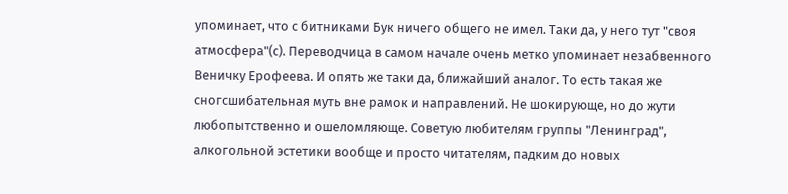упоминает, что с битниками Бук ничего общего не имел. Таки да, у него тут "своя атмосфера"(с). Переводчица в самом начале очень метко упоминает незабвенного Веничку Ерофеева. И опять же таки да, ближайший аналог. То есть такая же сногсшибательная муть вне рамок и направлений. Не шокирующе, но до жути любопытственно и ошеломляюще. Советую любителям группы "Ленинград", алкогольной эстетики вообще и просто читателям, падким до новых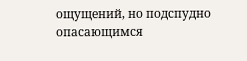ощущений, но подспудно опасающимся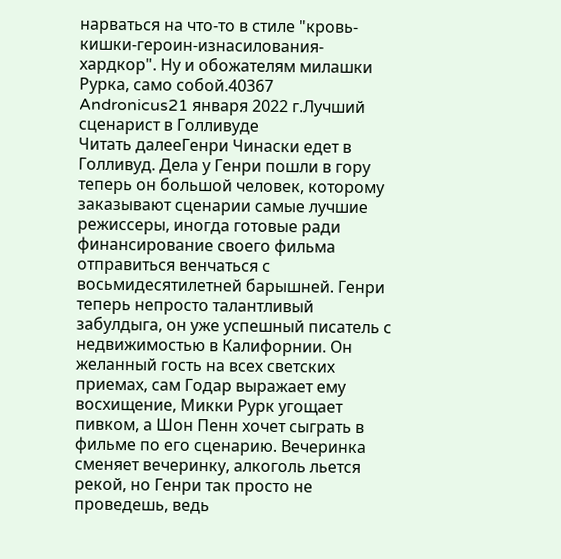нарваться на что-то в стиле "кровь-кишки-героин-изнасилования-хардкор". Ну и обожателям милашки Рурка, само собой.40367
Andronicus21 января 2022 г.Лучший сценарист в Голливуде
Читать далееГенри Чинаски едет в Голливуд. Дела у Генри пошли в гору теперь он большой человек, которому заказывают сценарии самые лучшие режиссеры, иногда готовые ради финансирование своего фильма отправиться венчаться с восьмидесятилетней барышней. Генри теперь непросто талантливый забулдыга, он уже успешный писатель с недвижимостью в Калифорнии. Он желанный гость на всех светских приемах, сам Годар выражает ему восхищение, Микки Рурк угощает пивком, а Шон Пенн хочет сыграть в фильме по его сценарию. Вечеринка сменяет вечеринку, алкоголь льется рекой, но Генри так просто не проведешь, ведь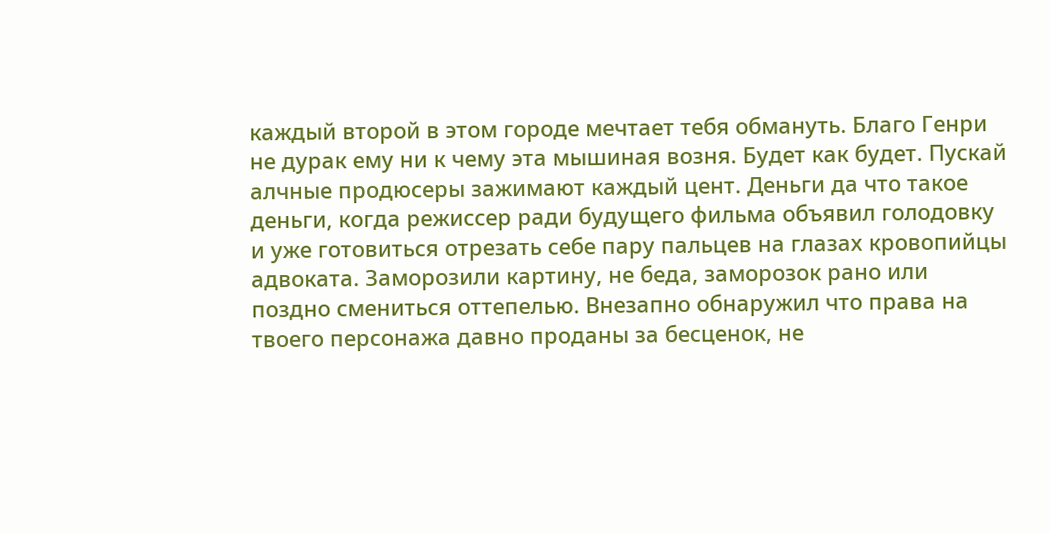каждый второй в этом городе мечтает тебя обмануть. Благо Генри не дурак ему ни к чему эта мышиная возня. Будет как будет. Пускай алчные продюсеры зажимают каждый цент. Деньги да что такое деньги, когда режиссер ради будущего фильма объявил голодовку и уже готовиться отрезать себе пару пальцев на глазах кровопийцы адвоката. Заморозили картину, не беда, заморозок рано или поздно смениться оттепелью. Внезапно обнаружил что права на твоего персонажа давно проданы за бесценок, не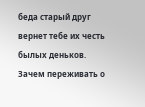беда старый друг вернет тебе их честь былых деньков. Зачем переживать о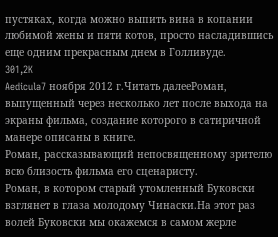пустяках, когда можно выпить вина в копании любимой жены и пяти котов, просто насладившись еще одним прекрасным днем в Голливуде.
301,2K
Aedicula7 ноября 2012 г.Читать далееРоман, выпущенный через несколько лет после выхода на экраны фильма, создание которого в сатиричной манере описаны в книге.
Роман, рассказывающий непосвященному зрителю всю близость фильма его сценаристу.
Роман, в котором старый утомленный Буковски взглянет в глаза молодому Чинаски.На этот раз волей Буковски мы окажемся в самом жерле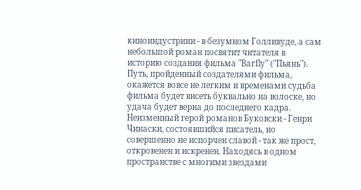киноиндустриии - в безумном Голливуде, а сам небольшой роман посвятит читателя в историю создания фильма "Barfly" ("Пьянь"). Путь, пройденный создателями фильма, окажется вовсе не легким и временами судьба фильма будет висеть буквально на волоске, но удача будет верна до последнего кадра.
Неизменный герой романов Буковски - Генри Чинаски, состоявшийся писатель, но совершенно не испорчен славой - так же прост, откровенен и искренен. Находясь в одном пространстве с многими звездами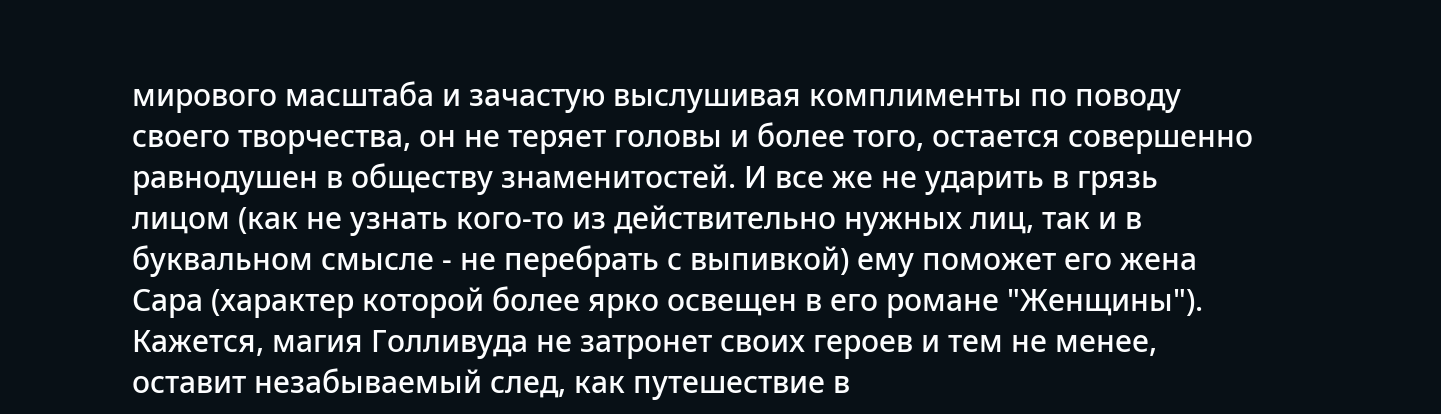мирового масштаба и зачастую выслушивая комплименты по поводу своего творчества, он не теряет головы и более того, остается совершенно равнодушен в обществу знаменитостей. И все же не ударить в грязь лицом (как не узнать кого-то из действительно нужных лиц, так и в буквальном смысле - не перебрать с выпивкой) ему поможет его жена Сара (характер которой более ярко освещен в его романе "Женщины"). Кажется, магия Голливуда не затронет своих героев и тем не менее, оставит незабываемый след, как путешествие в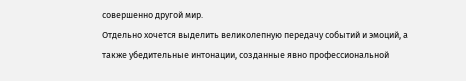совершенно другой мир.
Отдельно хочется выделить великолепную передачу событий и эмоций, а также убедительные интонации, созданные явно профессиональной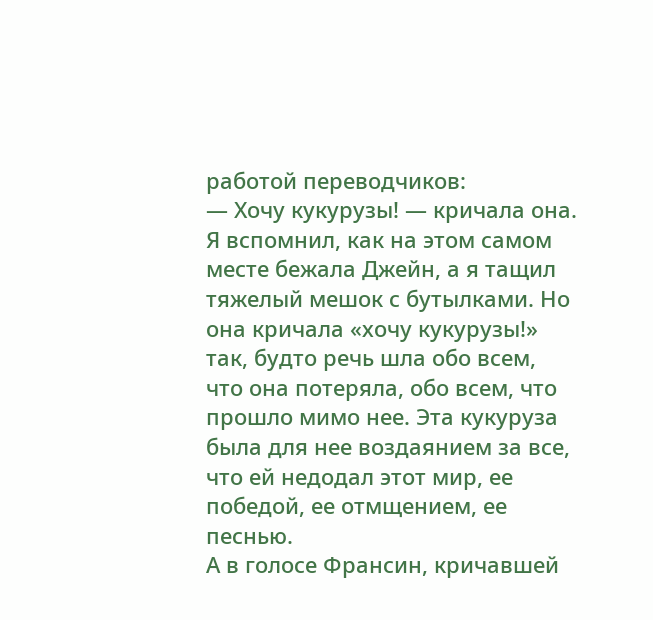работой переводчиков:
— Хочу кукурузы! — кричала она.
Я вспомнил, как на этом самом месте бежала Джейн, а я тащил тяжелый мешок с бутылками. Но она кричала «хочу кукурузы!» так, будто речь шла обо всем, что она потеряла, обо всем, что прошло мимо нее. Эта кукуруза была для нее воздаянием за все, что ей недодал этот мир, ее победой, ее отмщением, ее песнью.
А в голосе Франсин, кричавшей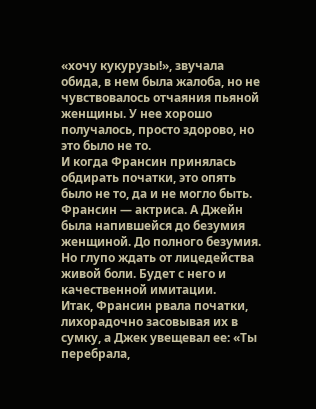«хочу кукурузы!», звучала обида, в нем была жалоба, но не чувствовалось отчаяния пьяной женщины. У нее хорошо получалось, просто здорово, но это было не то.
И когда Франсин принялась обдирать початки, это опять было не то, да и не могло быть. Франсин — актриса. А Джейн была напившейся до безумия женщиной. До полного безумия. Но глупо ждать от лицедейства живой боли. Будет с него и качественной имитации.
Итак, Франсин рвала початки, лихорадочно засовывая их в сумку, а Джек увещевал ее: «Ты перебрала,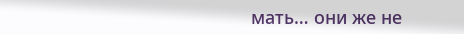мать… они же не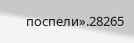поспели».28265